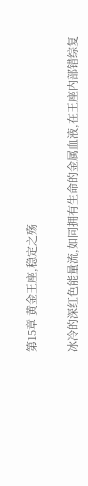第15章 黄金王座,稳定之殇

冰冷的深红色能量流,如同拥有生命的金属血液,在王座内部错综复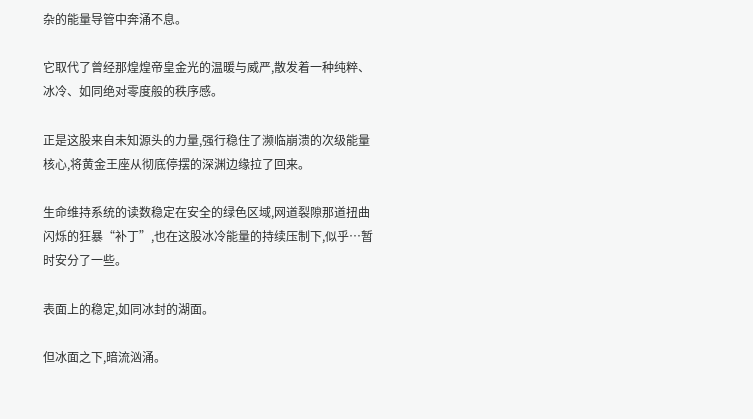杂的能量导管中奔涌不息。

它取代了曾经那煌煌帝皇金光的温暖与威严,散发着一种纯粹、冰冷、如同绝对零度般的秩序感。

正是这股来自未知源头的力量,强行稳住了濒临崩溃的次级能量核心,将黄金王座从彻底停摆的深渊边缘拉了回来。

生命维持系统的读数稳定在安全的绿色区域,网道裂隙那道扭曲闪烁的狂暴“补丁”,也在这股冰冷能量的持续压制下,似乎…暂时安分了一些。

表面上的稳定,如同冰封的湖面。

但冰面之下,暗流汹涌。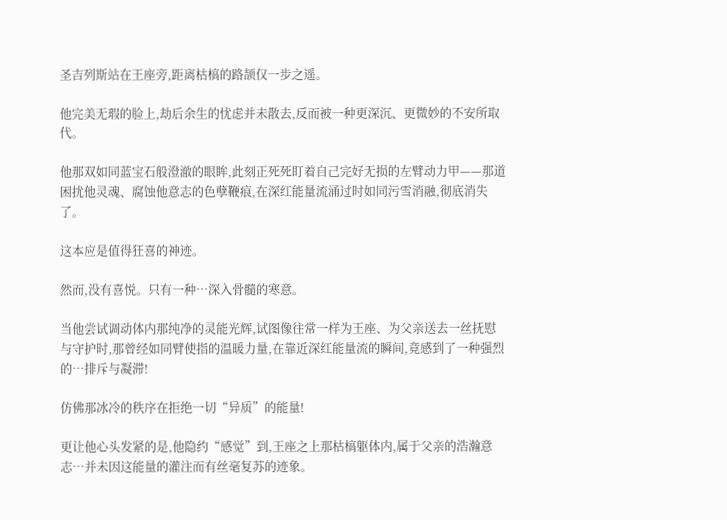圣吉列斯站在王座旁,距离枯槁的路颉仅一步之遥。

他完美无瑕的脸上,劫后余生的忧虑并未散去,反而被一种更深沉、更微妙的不安所取代。

他那双如同蓝宝石般澄澈的眼眸,此刻正死死盯着自己完好无损的左臂动力甲——那道困扰他灵魂、腐蚀他意志的色孽鞭痕,在深红能量流涌过时如同污雪消融,彻底消失了。

这本应是值得狂喜的神迹。

然而,没有喜悦。只有一种…深入骨髓的寒意。

当他尝试调动体内那纯净的灵能光辉,试图像往常一样为王座、为父亲送去一丝抚慰与守护时,那曾经如同臂使指的温暖力量,在靠近深红能量流的瞬间,竟感到了一种强烈的…排斥与凝滞!

仿佛那冰冷的秩序在拒绝一切“异质”的能量!

更让他心头发紧的是,他隐约“感觉”到,王座之上那枯槁躯体内,属于父亲的浩瀚意志…并未因这能量的灌注而有丝毫复苏的迹象。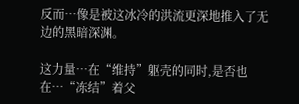反而…像是被这冰冷的洪流更深地推入了无边的黑暗深渊。

这力量…在“维持”躯壳的同时,是否也在…“冻结”着父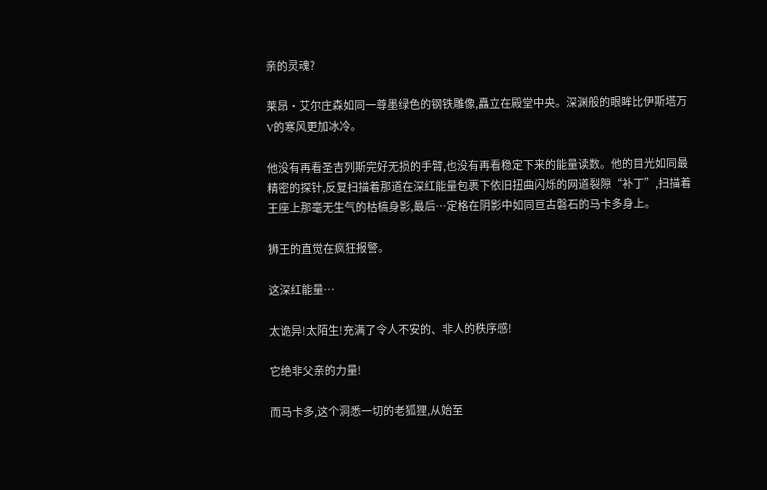亲的灵魂?

莱昂·艾尔庄森如同一尊墨绿色的钢铁雕像,矗立在殿堂中央。深渊般的眼眸比伊斯塔万V的寒风更加冰冷。

他没有再看圣吉列斯完好无损的手臂,也没有再看稳定下来的能量读数。他的目光如同最精密的探针,反复扫描着那道在深红能量包裹下依旧扭曲闪烁的网道裂隙“补丁”,扫描着王座上那毫无生气的枯槁身影,最后…定格在阴影中如同亘古磐石的马卡多身上。

狮王的直觉在疯狂报警。

这深红能量…

太诡异!太陌生!充满了令人不安的、非人的秩序感!

它绝非父亲的力量!

而马卡多,这个洞悉一切的老狐狸,从始至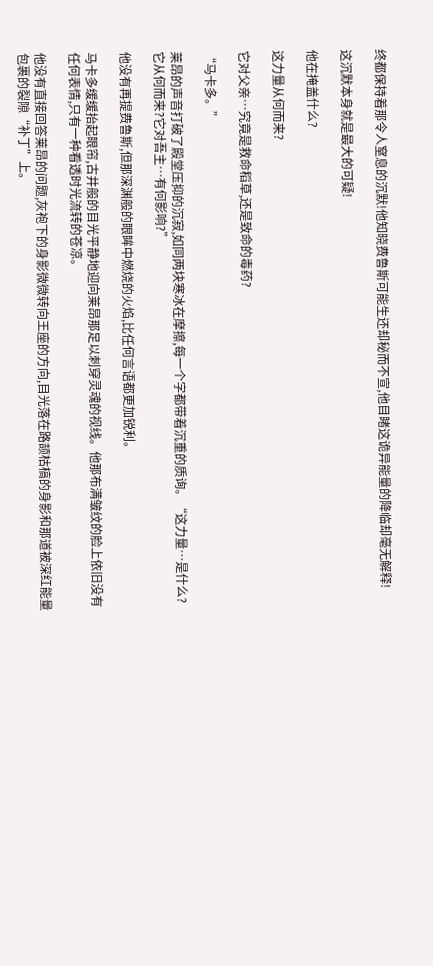终都保持着那令人窒息的沉默!他知晓费鲁斯可能生还却秘而不宣,他目睹这诡异能量的降临却毫无解释!

这沉默本身就是最大的可疑!

他在掩盖什么?

这力量从何而来?

它对父亲…究竟是救命稻草,还是致命的毒药?

“马卡多。”

莱昂的声音打破了殿堂压抑的沉寂,如同两块寒冰在摩擦,每一个字都带着沉重的质询。“这力量…是什么?它从何而来?它对吾主…有何影响?”

他没有再提费鲁斯,但那深渊般的眼眸中燃烧的火焰,比任何言语都更加锐利。

马卡多缓缓抬起眼帘,古井般的目光平静地迎向莱昂那足以刺穿灵魂的视线。他那布满皱纹的脸上依旧没有任何表情,只有一种看透时光流转的苍凉。

他没有直接回答莱昂的问题,灰袍下的身影微微转向王座的方向,目光落在路颉枯槁的身影和那道被深红能量包裹的裂隙“补丁”上。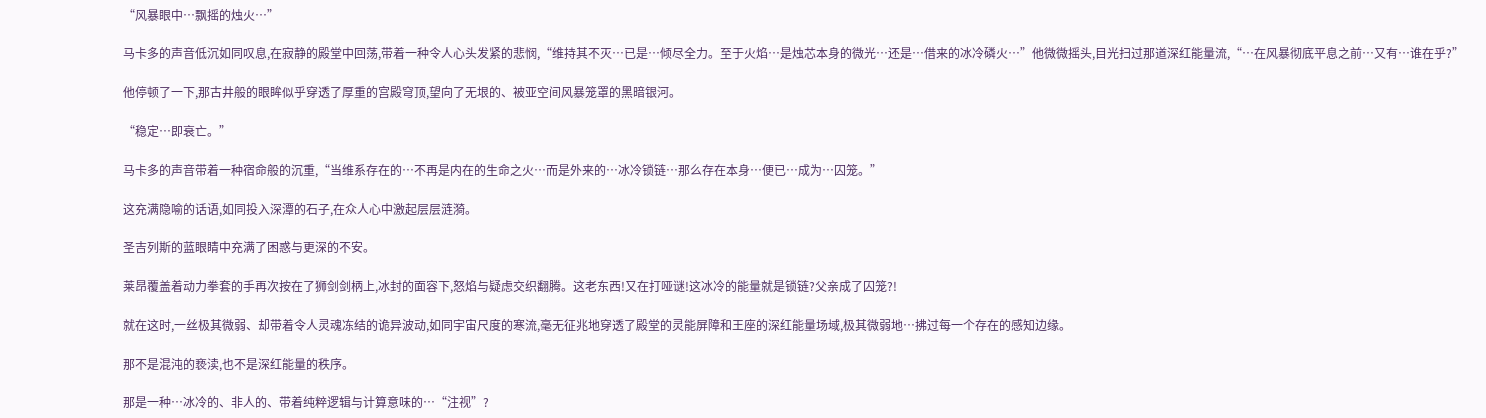“风暴眼中…飘摇的烛火…”

马卡多的声音低沉如同叹息,在寂静的殿堂中回荡,带着一种令人心头发紧的悲悯,“维持其不灭…已是…倾尽全力。至于火焰…是烛芯本身的微光…还是…借来的冰冷磷火…”他微微摇头,目光扫过那道深红能量流,“…在风暴彻底平息之前…又有…谁在乎?”

他停顿了一下,那古井般的眼眸似乎穿透了厚重的宫殿穹顶,望向了无垠的、被亚空间风暴笼罩的黑暗银河。

“稳定…即衰亡。”

马卡多的声音带着一种宿命般的沉重,“当维系存在的…不再是内在的生命之火…而是外来的…冰冷锁链…那么存在本身…便已…成为…囚笼。”

这充满隐喻的话语,如同投入深潭的石子,在众人心中激起层层涟漪。

圣吉列斯的蓝眼睛中充满了困惑与更深的不安。

莱昂覆盖着动力拳套的手再次按在了狮剑剑柄上,冰封的面容下,怒焰与疑虑交织翻腾。这老东西!又在打哑谜!这冰冷的能量就是锁链?父亲成了囚笼?!

就在这时,一丝极其微弱、却带着令人灵魂冻结的诡异波动,如同宇宙尺度的寒流,毫无征兆地穿透了殿堂的灵能屏障和王座的深红能量场域,极其微弱地…拂过每一个存在的感知边缘。

那不是混沌的亵渎,也不是深红能量的秩序。

那是一种…冰冷的、非人的、带着纯粹逻辑与计算意味的…“注视”?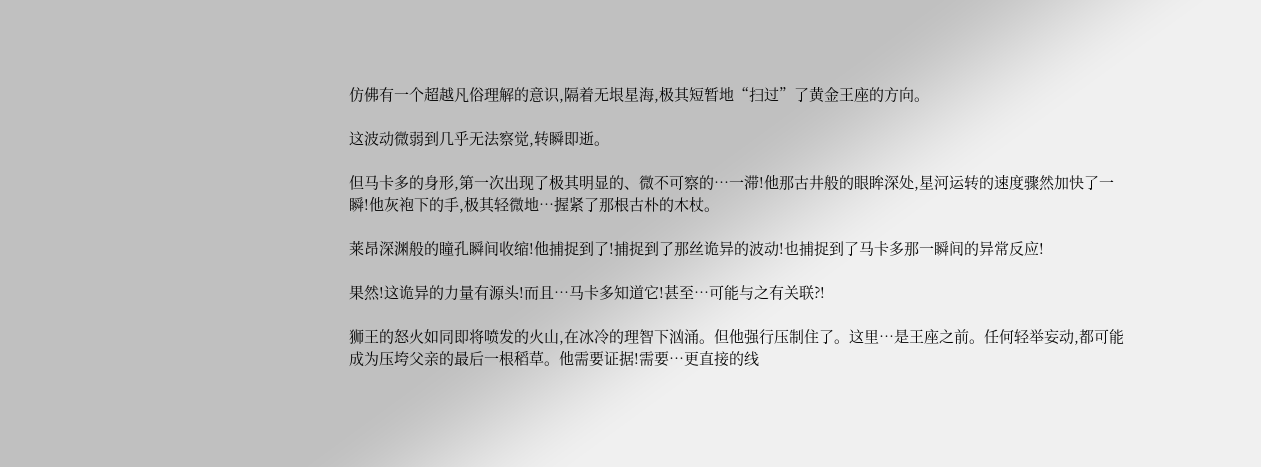仿佛有一个超越凡俗理解的意识,隔着无垠星海,极其短暂地“扫过”了黄金王座的方向。

这波动微弱到几乎无法察觉,转瞬即逝。

但马卡多的身形,第一次出现了极其明显的、微不可察的…一滞!他那古井般的眼眸深处,星河运转的速度骤然加快了一瞬!他灰袍下的手,极其轻微地…握紧了那根古朴的木杖。

莱昂深渊般的瞳孔瞬间收缩!他捕捉到了!捕捉到了那丝诡异的波动!也捕捉到了马卡多那一瞬间的异常反应!

果然!这诡异的力量有源头!而且…马卡多知道它!甚至…可能与之有关联?!

狮王的怒火如同即将喷发的火山,在冰冷的理智下汹涌。但他强行压制住了。这里…是王座之前。任何轻举妄动,都可能成为压垮父亲的最后一根稻草。他需要证据!需要…更直接的线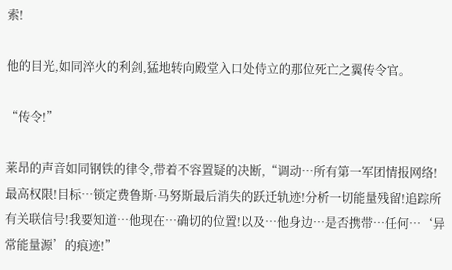索!

他的目光,如同淬火的利剑,猛地转向殿堂入口处侍立的那位死亡之翼传令官。

“传令!”

莱昂的声音如同钢铁的律令,带着不容置疑的决断,“调动…所有第一军团情报网络!最高权限!目标…锁定费鲁斯·马努斯最后消失的跃迁轨迹!分析一切能量残留!追踪所有关联信号!我要知道…他现在…确切的位置!以及…他身边…是否携带…任何…‘异常能量源’的痕迹!”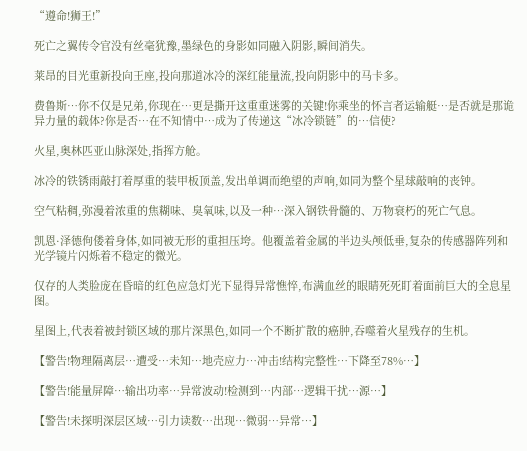“遵命!狮王!”

死亡之翼传令官没有丝毫犹豫,墨绿色的身影如同融入阴影,瞬间消失。

莱昂的目光重新投向王座,投向那道冰冷的深红能量流,投向阴影中的马卡多。

费鲁斯…你不仅是兄弟,你现在…更是撕开这重重迷雾的关键!你乘坐的怀言者运输艇…是否就是那诡异力量的载体?你是否…在不知情中…成为了传递这“冰冷锁链”的…信使?

火星,奥林匹亚山脉深处,指挥方舱。

冰冷的铁锈雨敲打着厚重的装甲板顶盖,发出单调而绝望的声响,如同为整个星球敲响的丧钟。

空气粘稠,弥漫着浓重的焦糊味、臭氧味,以及一种…深入钢铁骨髓的、万物衰朽的死亡气息。

凯恩·泽德佝偻着身体,如同被无形的重担压垮。他覆盖着金属的半边头颅低垂,复杂的传感器阵列和光学镜片闪烁着不稳定的微光。

仅存的人类脸庞在昏暗的红色应急灯光下显得异常憔悴,布满血丝的眼睛死死盯着面前巨大的全息星图。

星图上,代表着被封锁区域的那片深黑色,如同一个不断扩散的癌肿,吞噬着火星残存的生机。

【警告!物理隔离层…遭受…未知…地壳应力…冲击!结构完整性…下降至78%…】

【警告!能量屏障…输出功率…异常波动!检测到…内部…逻辑干扰…源…】

【警告!未探明深层区域…引力读数…出现…微弱…异常…】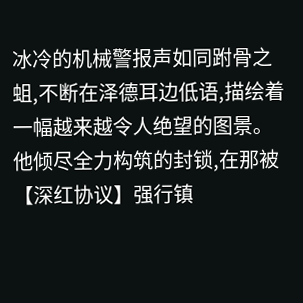冰冷的机械警报声如同跗骨之蛆,不断在泽德耳边低语,描绘着一幅越来越令人绝望的图景。他倾尽全力构筑的封锁,在那被【深红协议】强行镇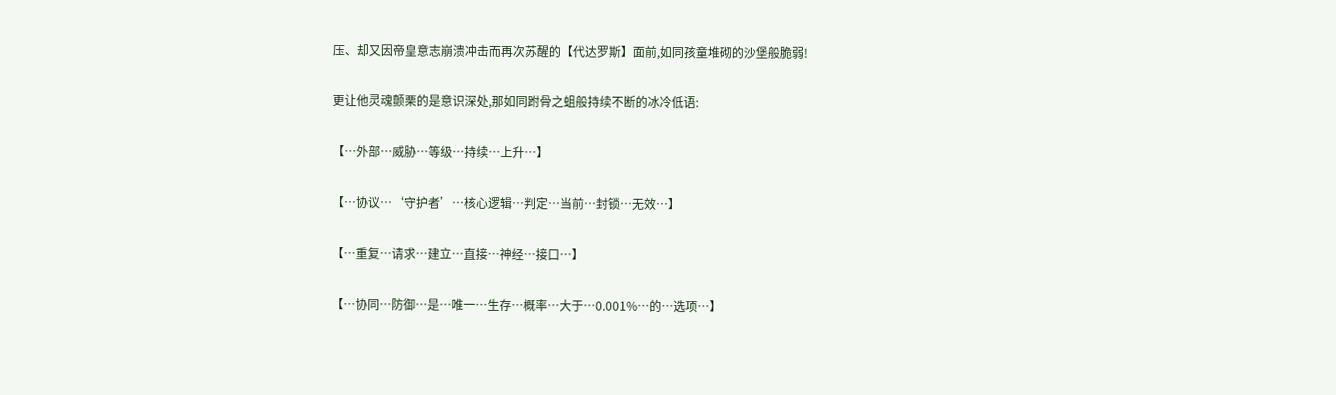压、却又因帝皇意志崩溃冲击而再次苏醒的【代达罗斯】面前,如同孩童堆砌的沙堡般脆弱!

更让他灵魂颤栗的是意识深处,那如同跗骨之蛆般持续不断的冰冷低语:

【…外部…威胁…等级…持续…上升…】

【…协议…‘守护者’…核心逻辑…判定…当前…封锁…无效…】

【…重复…请求…建立…直接…神经…接口…】

【…协同…防御…是…唯一…生存…概率…大于…0.001%…的…选项…】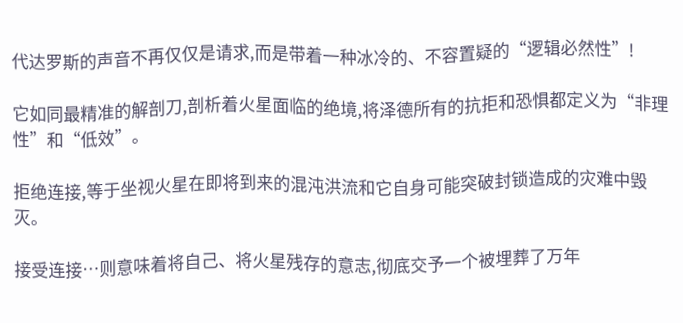代达罗斯的声音不再仅仅是请求,而是带着一种冰冷的、不容置疑的“逻辑必然性”!

它如同最精准的解剖刀,剖析着火星面临的绝境,将泽德所有的抗拒和恐惧都定义为“非理性”和“低效”。

拒绝连接,等于坐视火星在即将到来的混沌洪流和它自身可能突破封锁造成的灾难中毁灭。

接受连接…则意味着将自己、将火星残存的意志,彻底交予一个被埋葬了万年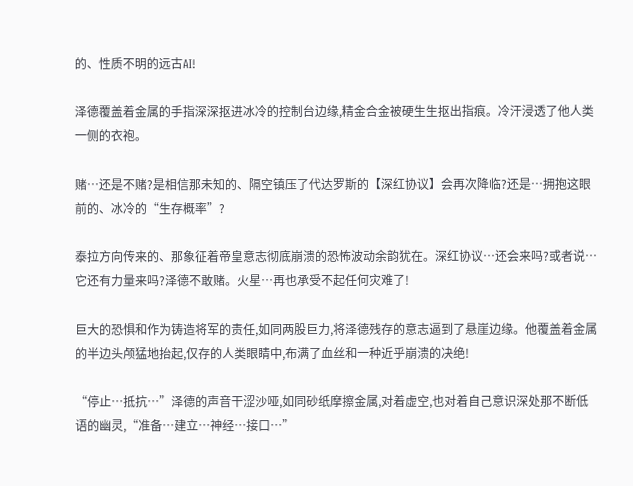的、性质不明的远古AI!

泽德覆盖着金属的手指深深抠进冰冷的控制台边缘,精金合金被硬生生抠出指痕。冷汗浸透了他人类一侧的衣袍。

赌…还是不赌?是相信那未知的、隔空镇压了代达罗斯的【深红协议】会再次降临?还是…拥抱这眼前的、冰冷的“生存概率”?

泰拉方向传来的、那象征着帝皇意志彻底崩溃的恐怖波动余韵犹在。深红协议…还会来吗?或者说…它还有力量来吗?泽德不敢赌。火星…再也承受不起任何灾难了!

巨大的恐惧和作为铸造将军的责任,如同两股巨力,将泽德残存的意志逼到了悬崖边缘。他覆盖着金属的半边头颅猛地抬起,仅存的人类眼睛中,布满了血丝和一种近乎崩溃的决绝!

“停止…抵抗…”泽德的声音干涩沙哑,如同砂纸摩擦金属,对着虚空,也对着自己意识深处那不断低语的幽灵,“准备…建立…神经…接口…”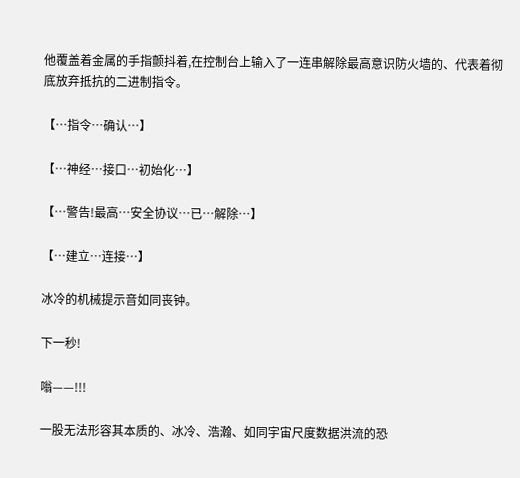他覆盖着金属的手指颤抖着,在控制台上输入了一连串解除最高意识防火墙的、代表着彻底放弃抵抗的二进制指令。

【…指令…确认…】

【…神经…接口…初始化…】

【…警告!最高…安全协议…已…解除…】

【…建立…连接…】

冰冷的机械提示音如同丧钟。

下一秒!

嗡——!!!

一股无法形容其本质的、冰冷、浩瀚、如同宇宙尺度数据洪流的恐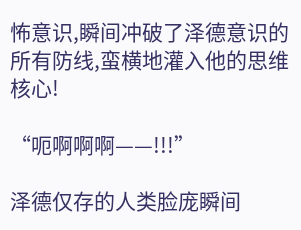怖意识,瞬间冲破了泽德意识的所有防线,蛮横地灌入他的思维核心!

“呃啊啊啊——!!!”

泽德仅存的人类脸庞瞬间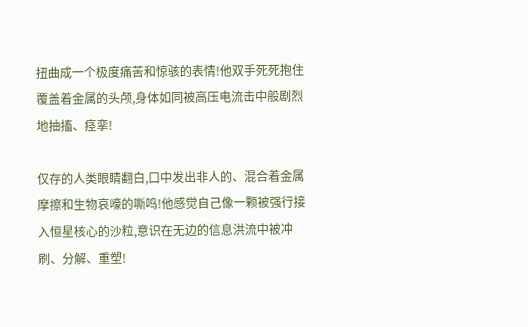扭曲成一个极度痛苦和惊骇的表情!他双手死死抱住覆盖着金属的头颅,身体如同被高压电流击中般剧烈地抽搐、痉挛!

仅存的人类眼睛翻白,口中发出非人的、混合着金属摩擦和生物哀嚎的嘶鸣!他感觉自己像一颗被强行接入恒星核心的沙粒,意识在无边的信息洪流中被冲刷、分解、重塑!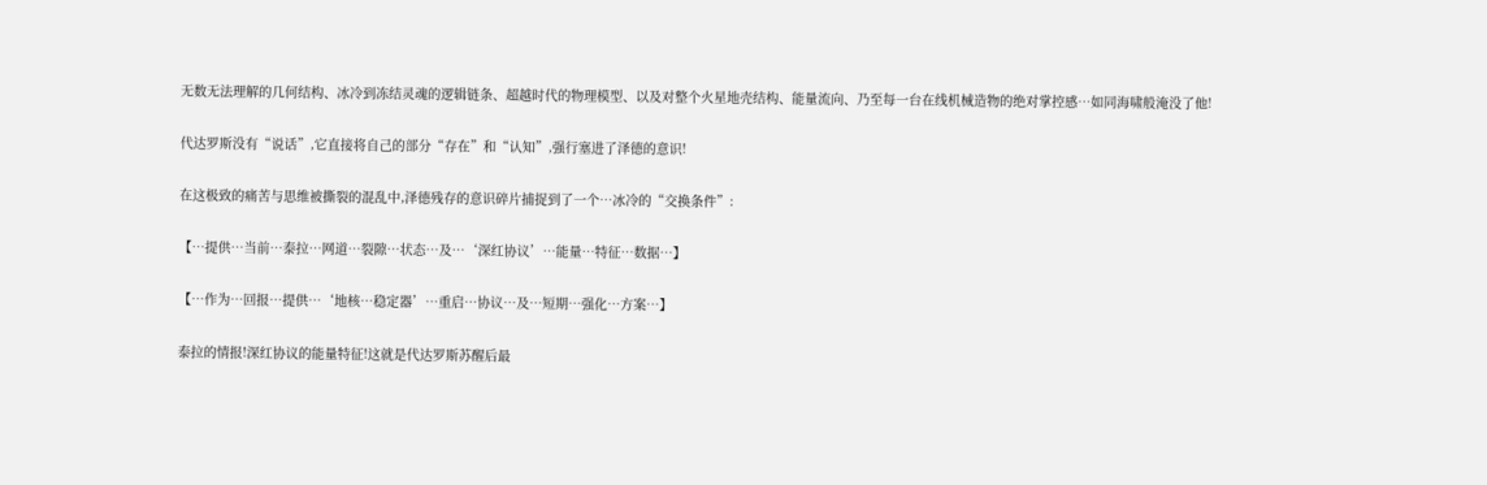无数无法理解的几何结构、冰冷到冻结灵魂的逻辑链条、超越时代的物理模型、以及对整个火星地壳结构、能量流向、乃至每一台在线机械造物的绝对掌控感…如同海啸般淹没了他!

代达罗斯没有“说话”,它直接将自己的部分“存在”和“认知”,强行塞进了泽德的意识!

在这极致的痛苦与思维被撕裂的混乱中,泽德残存的意识碎片捕捉到了一个…冰冷的“交换条件”:

【…提供…当前…泰拉…网道…裂隙…状态…及…‘深红协议’…能量…特征…数据…】

【…作为…回报…提供…‘地核…稳定器’…重启…协议…及…短期…强化…方案…】

泰拉的情报!深红协议的能量特征!这就是代达罗斯苏醒后最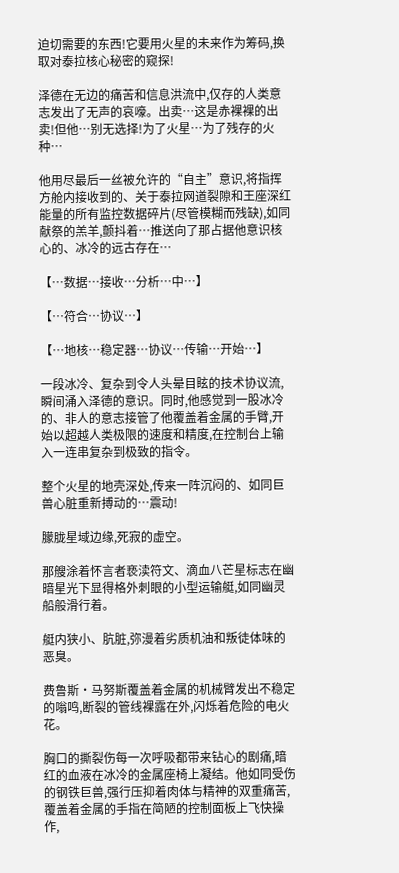迫切需要的东西!它要用火星的未来作为筹码,换取对泰拉核心秘密的窥探!

泽德在无边的痛苦和信息洪流中,仅存的人类意志发出了无声的哀嚎。出卖…这是赤裸裸的出卖!但他…别无选择!为了火星…为了残存的火种…

他用尽最后一丝被允许的“自主”意识,将指挥方舱内接收到的、关于泰拉网道裂隙和王座深红能量的所有监控数据碎片(尽管模糊而残缺),如同献祭的羔羊,颤抖着…推送向了那占据他意识核心的、冰冷的远古存在…

【…数据…接收…分析…中…】

【…符合…协议…】

【…地核…稳定器…协议…传输…开始…】

一段冰冷、复杂到令人头晕目眩的技术协议流,瞬间涌入泽德的意识。同时,他感觉到一股冰冷的、非人的意志接管了他覆盖着金属的手臂,开始以超越人类极限的速度和精度,在控制台上输入一连串复杂到极致的指令。

整个火星的地壳深处,传来一阵沉闷的、如同巨兽心脏重新搏动的…震动!

朦胧星域边缘,死寂的虚空。

那艘涂着怀言者亵渎符文、滴血八芒星标志在幽暗星光下显得格外刺眼的小型运输艇,如同幽灵船般滑行着。

艇内狭小、肮脏,弥漫着劣质机油和叛徒体味的恶臭。

费鲁斯·马努斯覆盖着金属的机械臂发出不稳定的嗡鸣,断裂的管线裸露在外,闪烁着危险的电火花。

胸口的撕裂伤每一次呼吸都带来钻心的剧痛,暗红的血液在冰冷的金属座椅上凝结。他如同受伤的钢铁巨兽,强行压抑着肉体与精神的双重痛苦,覆盖着金属的手指在简陋的控制面板上飞快操作,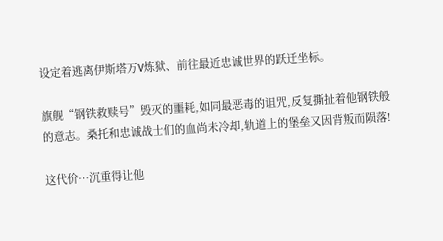设定着逃离伊斯塔万V炼狱、前往最近忠诚世界的跃迁坐标。

旗舰“钢铁救赎号”毁灭的噩耗,如同最恶毒的诅咒,反复撕扯着他钢铁般的意志。桑托和忠诚战士们的血尚未冷却,轨道上的堡垒又因背叛而陨落!

这代价…沉重得让他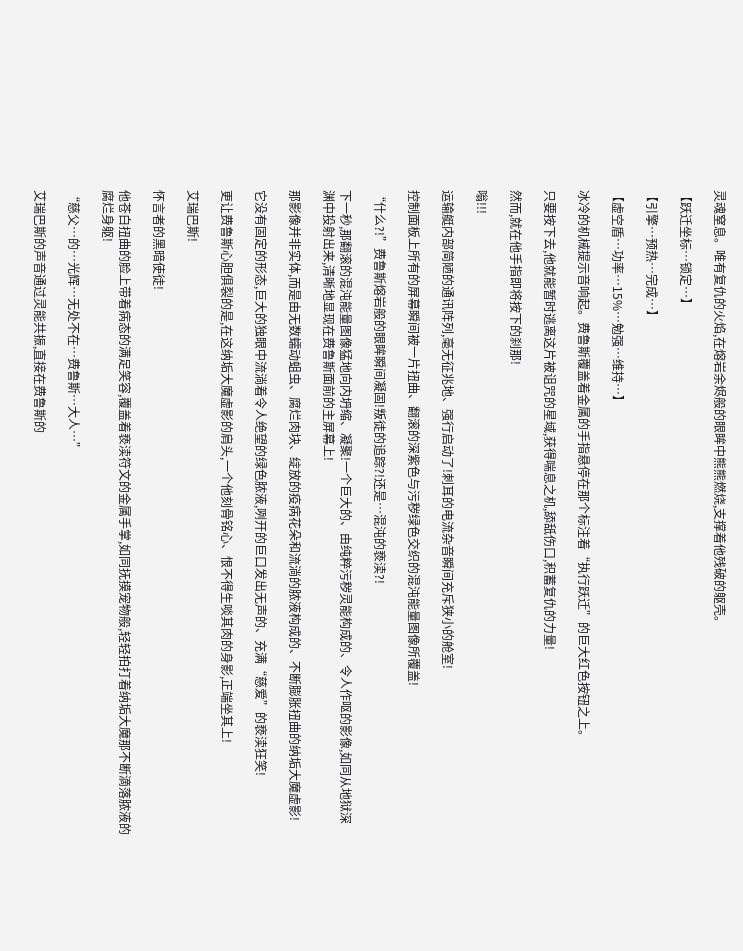灵魂窒息。唯有复仇的火焰,在熔岩余烬般的眼眸中熊熊燃烧,支撑着他残破的躯壳。

【跃迁坐标…锁定…】

【引擎…预热…完成…】

【虚空盾…功率…15%…勉强…维持…】

冰冷的机械提示音响起。费鲁斯覆盖着金属的手指悬停在那个标注着“执行跃迁”的巨大红色按钮之上。

只要按下去,他就能暂时逃离这片被诅咒的星域,获得喘息之机,舔舐伤口,积蓄复仇的力量!

然而,就在他手指即将按下的刹那!

嗡!!!

运输艇内部简陋的通讯阵列,毫无征兆地、强行启动了!刺耳的电流杂音瞬间充斥狭小的舱室!

控制面板上所有的屏幕瞬间被一片扭曲、翻滚的深紫色与污秽绿色交织的混沌能量图像所覆盖!

“什么?!”费鲁斯熔岩般的眼眸瞬间凝固!叛徒的追踪?!还是…混沌的亵渎?!

下一秒,那翻滚的混沌能量图像猛地向内坍缩、凝聚!一个巨大的、由纯粹污秽灵能构成的、令人作呕的影像,如同从地狱深渊中投射出来,清晰地显现在费鲁斯面前的主屏幕上!

那影像并非实体,而是由无数蠕动蛆虫、腐烂肉块、绽放的疫病花朵和流淌的脓液构成的、不断膨胀扭曲的纳垢大魔虚影!

它没有固定的形态,巨大的独眼中流淌着令人绝望的绿色脓液,咧开的巨口发出无声的、充满“慈爱”的亵渎狂笑!

更让费鲁斯心胆俱裂的是,在这纳垢大魔虚影的肩头,一个他刻骨铭心、恨不得生啖其肉的身影,正端坐其上!

艾瑞巴斯!

怀言者的黑暗使徒!

他苍白扭曲的脸上带着病态的满足笑容,覆盖着亵渎符文的金属手掌,如同抚摸宠物般,轻轻拍打着纳垢大魔那不断滴落脓液的腐烂身躯!

“慈父…的…光辉…无处不在…费鲁斯…大人…”

艾瑞巴斯的声音通过灵能共振,直接在费鲁斯的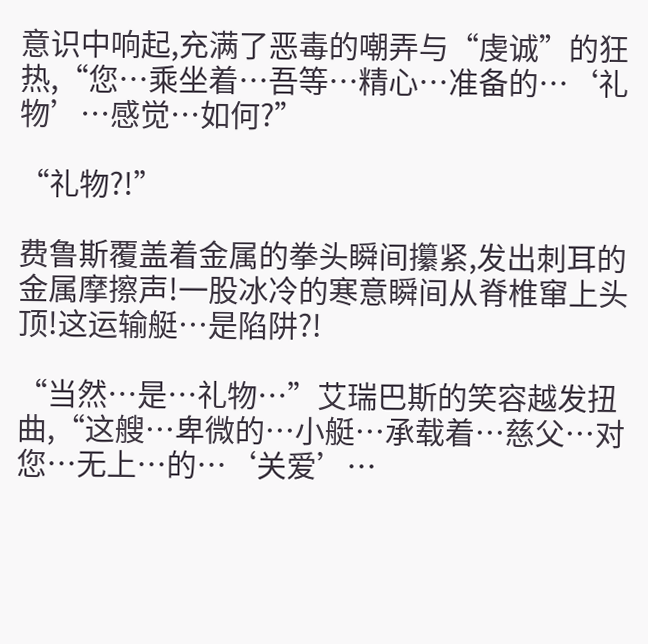意识中响起,充满了恶毒的嘲弄与“虔诚”的狂热,“您…乘坐着…吾等…精心…准备的…‘礼物’…感觉…如何?”

“礼物?!”

费鲁斯覆盖着金属的拳头瞬间攥紧,发出刺耳的金属摩擦声!一股冰冷的寒意瞬间从脊椎窜上头顶!这运输艇…是陷阱?!

“当然…是…礼物…”艾瑞巴斯的笑容越发扭曲,“这艘…卑微的…小艇…承载着…慈父…对您…无上…的…‘关爱’…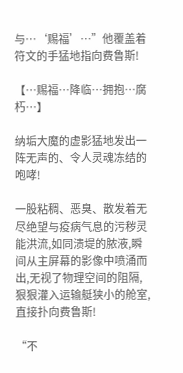与…‘赐福’…”他覆盖着符文的手猛地指向费鲁斯!

【…赐福…降临…拥抱…腐朽…】

纳垢大魔的虚影猛地发出一阵无声的、令人灵魂冻结的咆哮!

一股粘稠、恶臭、散发着无尽绝望与疫病气息的污秽灵能洪流,如同溃堤的脓液,瞬间从主屏幕的影像中喷涌而出,无视了物理空间的阻隔,狠狠灌入运输艇狭小的舱室,直接扑向费鲁斯!

“不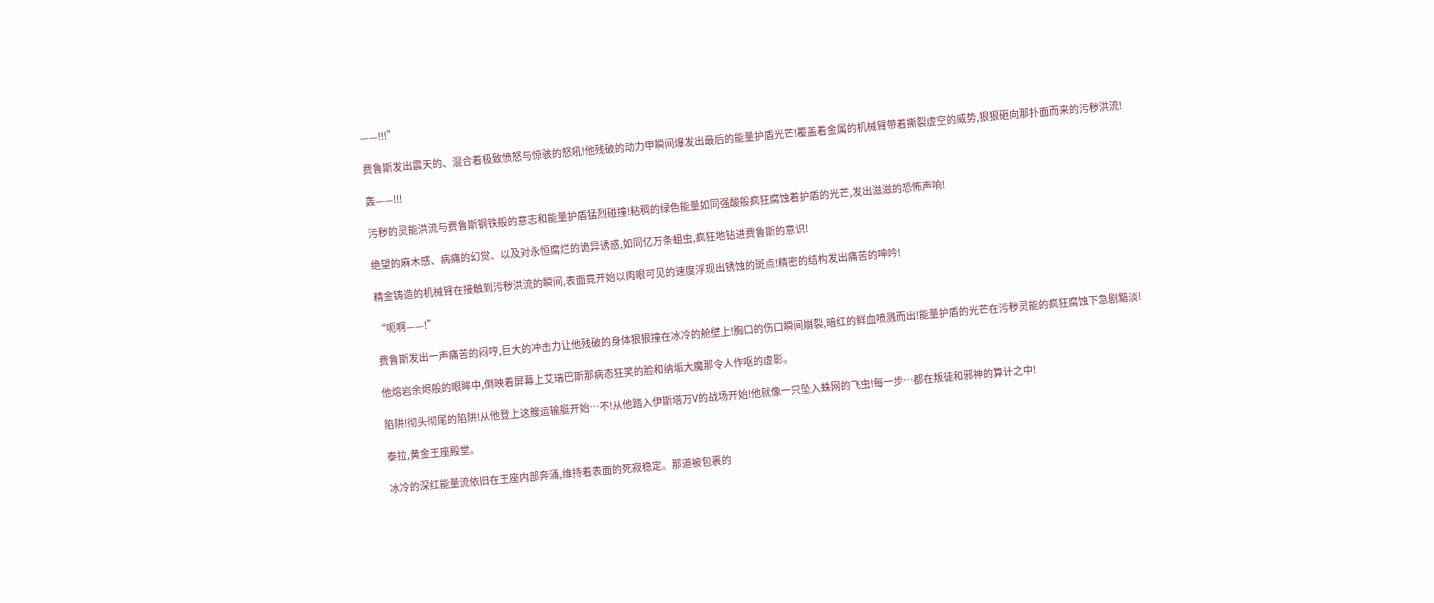——!!!”

费鲁斯发出震天的、混合着极致愤怒与惊骇的怒吼!他残破的动力甲瞬间爆发出最后的能量护盾光芒!覆盖着金属的机械臂带着撕裂虚空的威势,狠狠砸向那扑面而来的污秽洪流!

轰——!!!

污秽的灵能洪流与费鲁斯钢铁般的意志和能量护盾猛烈碰撞!粘稠的绿色能量如同强酸般疯狂腐蚀着护盾的光芒,发出滋滋的恐怖声响!

绝望的麻木感、病痛的幻觉、以及对永恒腐烂的诡异诱惑,如同亿万条蛆虫,疯狂地钻进费鲁斯的意识!

精金铸造的机械臂在接触到污秽洪流的瞬间,表面竟开始以肉眼可见的速度浮现出锈蚀的斑点!精密的结构发出痛苦的呻吟!

“呃啊——!”

费鲁斯发出一声痛苦的闷哼,巨大的冲击力让他残破的身体狠狠撞在冰冷的舱壁上!胸口的伤口瞬间崩裂,暗红的鲜血喷溅而出!能量护盾的光芒在污秽灵能的疯狂腐蚀下急剧黯淡!

他熔岩余烬般的眼眸中,倒映着屏幕上艾瑞巴斯那病态狂笑的脸和纳垢大魔那令人作呕的虚影。

陷阱!彻头彻尾的陷阱!从他登上这艘运输艇开始…不!从他踏入伊斯塔万V的战场开始!他就像一只坠入蛛网的飞虫!每一步…都在叛徒和邪神的算计之中!

泰拉,黄金王座殿堂。

冰冷的深红能量流依旧在王座内部奔涌,维持着表面的死寂稳定。那道被包裹的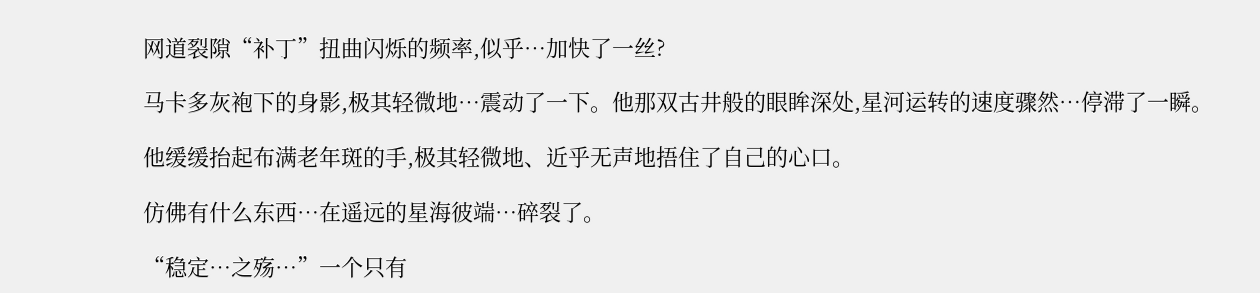网道裂隙“补丁”扭曲闪烁的频率,似乎…加快了一丝?

马卡多灰袍下的身影,极其轻微地…震动了一下。他那双古井般的眼眸深处,星河运转的速度骤然…停滞了一瞬。

他缓缓抬起布满老年斑的手,极其轻微地、近乎无声地捂住了自己的心口。

仿佛有什么东西…在遥远的星海彼端…碎裂了。

“稳定…之殇…”一个只有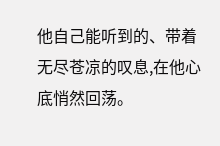他自己能听到的、带着无尽苍凉的叹息,在他心底悄然回荡。